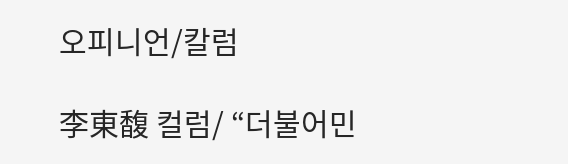오피니언/칼럼

李東馥 컬럼/ “더불어민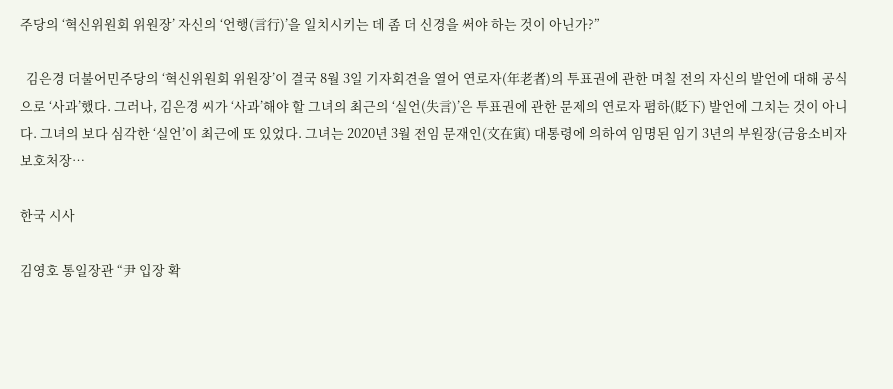주당의 ‘혁신위원회 위원장’ 자신의 ‘언행(言行)’을 일치시키는 데 좀 더 신경을 써야 하는 것이 아닌가?”

  김은경 더불어민주당의 ‘혁신위원회 위원장’이 결국 8월 3일 기자회견을 열어 연로자(年老者)의 투표권에 관한 며칠 전의 자신의 발언에 대해 공식으로 ‘사과’했다. 그러나, 김은경 씨가 ‘사과’해야 할 그녀의 최근의 ‘실언(失言)’은 투표권에 관한 문제의 연로자 폄하(貶下) 발언에 그치는 것이 아니다. 그녀의 보다 심각한 ‘실언’이 최근에 또 있었다. 그녀는 2020년 3월 전임 문재인(文在寅) 대통령에 의하여 임명된 임기 3년의 부원장(금융소비자보호처장…

한국 시사

김영호 통일장관 “尹 입장 확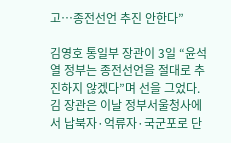고…종전선언 추진 안한다”

김영호 통일부 장관이 3일 “윤석열 정부는 종전선언을 절대로 추진하지 않겠다”며 선을 그었다. 김 장관은 이날 정부서울청사에서 납북자·억류자·국군포로 단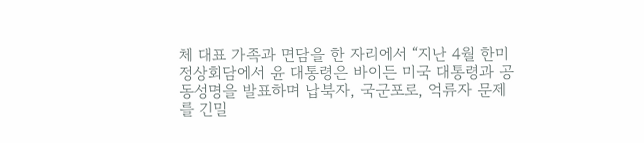체 대표 가족과 면담을 한 자리에서 “지난 4월 한미 정상회담에서 윤 대통령은 바이든 미국 대통령과 공동성명을 발표하며 납북자, 국군포로, 억류자 문제를 긴밀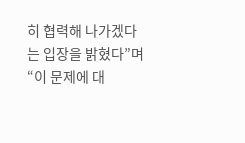히 협력해 나가겠다는 입장을 밝혔다”며 “이 문제에 대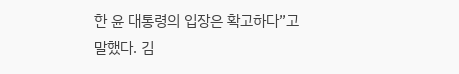한 윤 대통령의 입장은 확고하다”고 말했다. 김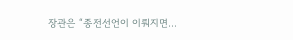장관은 “종전선언이 이뤄지면…